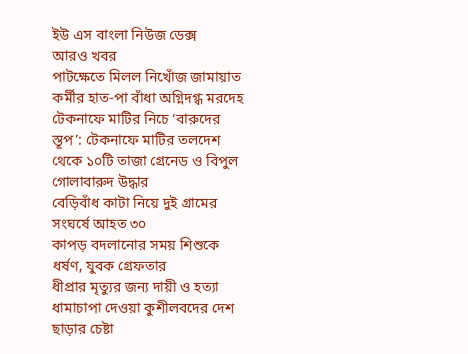ইউ এস বাংলা নিউজ ডেক্স
আরও খবর
পাটক্ষেতে মিলল নিখোঁজ জামায়াত কর্মীর হাত-পা বাঁধা অগ্নিদগ্ধ মরদেহ
টেকনাফে মাটির নিচে ‘বারুদের স্তূপ’: টেকনাফে মাটির তলদেশ থেকে ১০টি তাজা গ্রেনেড ও বিপুল গোলাবারুদ উদ্ধার
বেড়িবাঁধ কাটা নিয়ে দুই গ্রামের সংঘর্ষে আহত ৩০
কাপড় বদলানোর সময় শিশুকে ধর্ষণ, যুবক গ্রেফতার
ধীপ্রার মৃত্যুর জন্য দায়ী ও হত্যা ধামাচাপা দেওয়া কুশীলবদের দেশ ছাড়ার চেষ্টা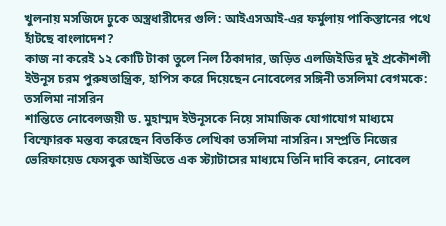খুলনায় মসজিদে ঢুকে অস্ত্রধারীদের গুলি: আইএসআই-এর ফর্মুলায় পাকিস্তানের পথে হাঁটছে বাংলাদেশ?
কাজ না করেই ১২ কোটি টাকা তুলে নিল ঠিকাদার, জড়িত এলজিইডির দুই প্রকৌশলী
ইউনূস চরম পুরুষতান্ত্রিক, হাপিস করে দিয়েছেন নোবেলের সঙ্গিনী তসলিমা বেগমকে: তসলিমা নাসরিন
শান্তিতে নোবেলজয়ী ড. মুহাম্মদ ইউনূসকে নিয়ে সামাজিক যোগাযোগ মাধ্যমে বিস্ফোরক মন্তব্য করেছেন বিতর্কিত লেখিকা তসলিমা নাসরিন। সম্প্রতি নিজের ভেরিফায়েড ফেসবুক আইডিতে এক স্ট্যাটাসের মাধ্যমে তিনি দাবি করেন, নোবেল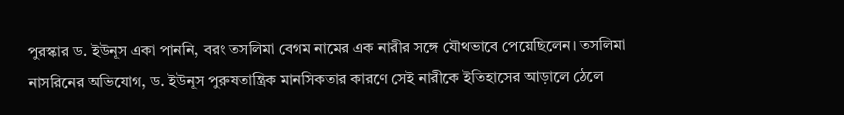পুরস্কার ড. ইউনূস একা পাননি, বরং তসলিমা বেগম নামের এক নারীর সঙ্গে যৌথভাবে পেয়েছিলেন। তসলিমা নাসরিনের অভিযোগ, ড. ইউনূস পুরুষতান্ত্রিক মানসিকতার কারণে সেই নারীকে ইতিহাসের আড়ালে ঠেলে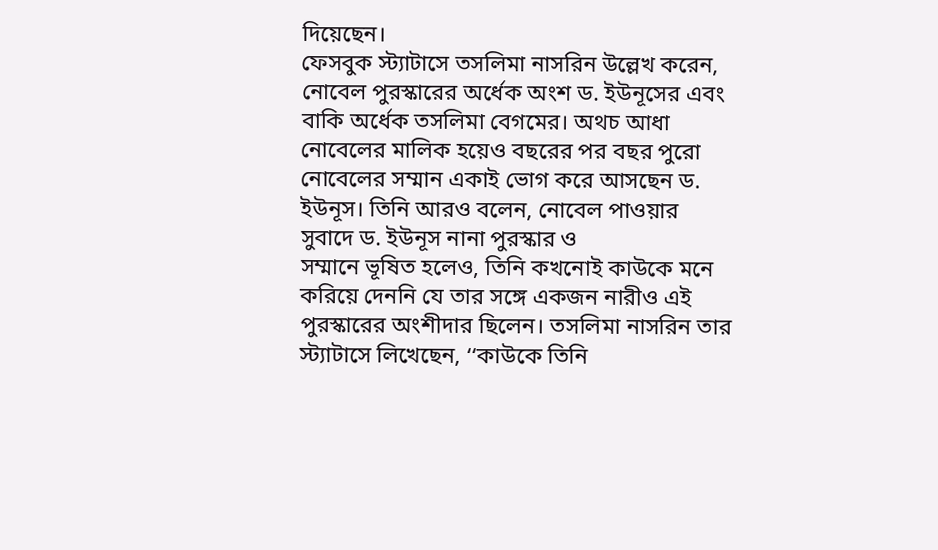দিয়েছেন।
ফেসবুক স্ট্যাটাসে তসলিমা নাসরিন উল্লেখ করেন, নোবেল পুরস্কারের অর্ধেক অংশ ড. ইউনূসের এবং বাকি অর্ধেক তসলিমা বেগমের। অথচ আধা নোবেলের মালিক হয়েও বছরের পর বছর পুরো নোবেলের সম্মান একাই ভোগ করে আসছেন ড. ইউনূস। তিনি আরও বলেন, নোবেল পাওয়ার সুবাদে ড. ইউনূস নানা পুরস্কার ও
সম্মানে ভূষিত হলেও, তিনি কখনোই কাউকে মনে করিয়ে দেননি যে তার সঙ্গে একজন নারীও এই পুরস্কারের অংশীদার ছিলেন। তসলিমা নাসরিন তার স্ট্যাটাসে লিখেছেন, ‘‘কাউকে তিনি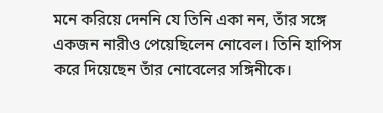মনে করিয়ে দেননি যে তিনি একা নন, তাঁর সঙ্গে একজন নারীও পেয়েছিলেন নোবেল। তিনি হাপিস করে দিয়েছেন তাঁর নোবেলের সঙ্গিনীকে।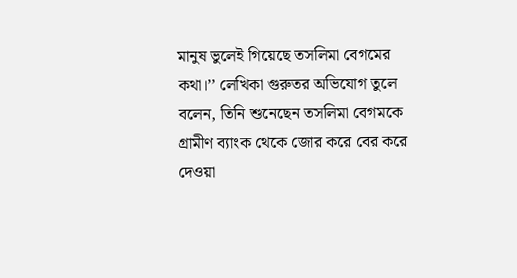মানুষ ভুলেই গিয়েছে তসলিমা বেগমের কথা।’’ লেখিকা গুরুতর অভিযোগ তুলে বলেন, তিনি শুনেছেন তসলিমা বেগমকে গ্রামীণ ব্যাংক থেকে জোর করে বের করে দেওয়া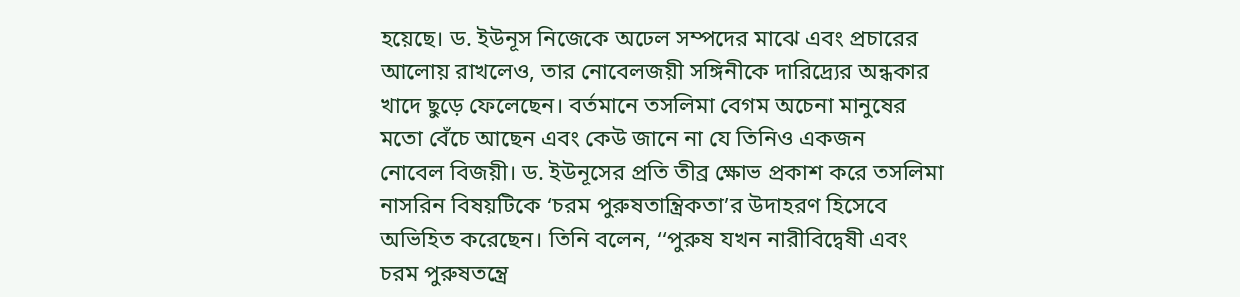হয়েছে। ড. ইউনূস নিজেকে অঢেল সম্পদের মাঝে এবং প্রচারের আলোয় রাখলেও, তার নোবেলজয়ী সঙ্গিনীকে দারিদ্র্যের অন্ধকার খাদে ছুড়ে ফেলেছেন। বর্তমানে তসলিমা বেগম অচেনা মানুষের মতো বেঁচে আছেন এবং কেউ জানে না যে তিনিও একজন
নোবেল বিজয়ী। ড. ইউনূসের প্রতি তীব্র ক্ষোভ প্রকাশ করে তসলিমা নাসরিন বিষয়টিকে ‘চরম পুরুষতান্ত্রিকতা’র উদাহরণ হিসেবে অভিহিত করেছেন। তিনি বলেন, ‘‘পুরুষ যখন নারীবিদ্বেষী এবং চরম পুরুষতন্ত্রে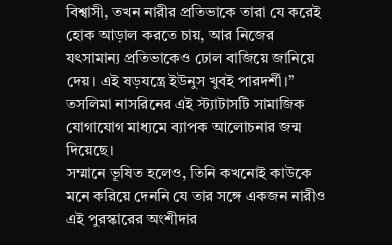বিশ্বাসী, তখন নারীর প্রতিভাকে তারা যে করেই হোক আড়াল করতে চায়, আর নিজের যৎসামান্য প্রতিভাকেও ঢোল বাজিয়ে জানিয়ে দেয়। এই ষড়যন্ত্রে ইউনুস খুবই পারদর্শী।’’ তসলিমা নাসরিনের এই স্ট্যাটাসটি সামাজিক যোগাযোগ মাধ্যমে ব্যাপক আলোচনার জন্ম দিয়েছে।
সম্মানে ভূষিত হলেও, তিনি কখনোই কাউকে মনে করিয়ে দেননি যে তার সঙ্গে একজন নারীও এই পুরস্কারের অংশীদার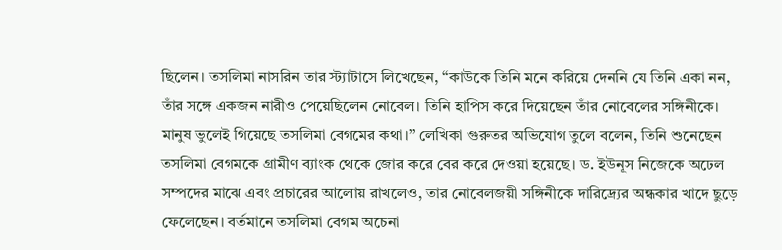ছিলেন। তসলিমা নাসরিন তার স্ট্যাটাসে লিখেছেন, ‘‘কাউকে তিনি মনে করিয়ে দেননি যে তিনি একা নন, তাঁর সঙ্গে একজন নারীও পেয়েছিলেন নোবেল। তিনি হাপিস করে দিয়েছেন তাঁর নোবেলের সঙ্গিনীকে। মানুষ ভুলেই গিয়েছে তসলিমা বেগমের কথা।’’ লেখিকা গুরুতর অভিযোগ তুলে বলেন, তিনি শুনেছেন তসলিমা বেগমকে গ্রামীণ ব্যাংক থেকে জোর করে বের করে দেওয়া হয়েছে। ড. ইউনূস নিজেকে অঢেল সম্পদের মাঝে এবং প্রচারের আলোয় রাখলেও, তার নোবেলজয়ী সঙ্গিনীকে দারিদ্র্যের অন্ধকার খাদে ছুড়ে ফেলেছেন। বর্তমানে তসলিমা বেগম অচেনা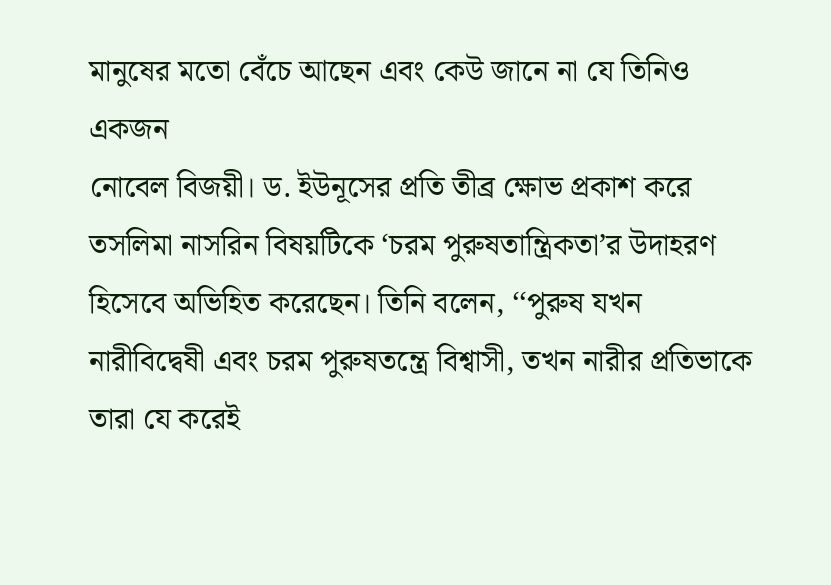মানুষের মতো বেঁচে আছেন এবং কেউ জানে না যে তিনিও একজন
নোবেল বিজয়ী। ড. ইউনূসের প্রতি তীব্র ক্ষোভ প্রকাশ করে তসলিমা নাসরিন বিষয়টিকে ‘চরম পুরুষতান্ত্রিকতা’র উদাহরণ হিসেবে অভিহিত করেছেন। তিনি বলেন, ‘‘পুরুষ যখন নারীবিদ্বেষী এবং চরম পুরুষতন্ত্রে বিশ্বাসী, তখন নারীর প্রতিভাকে তারা যে করেই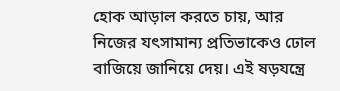হোক আড়াল করতে চায়, আর নিজের যৎসামান্য প্রতিভাকেও ঢোল বাজিয়ে জানিয়ে দেয়। এই ষড়যন্ত্রে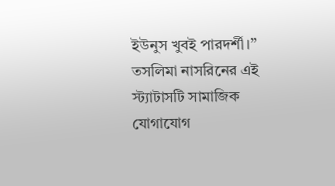ইউনুস খুবই পারদর্শী।’’ তসলিমা নাসরিনের এই স্ট্যাটাসটি সামাজিক যোগাযোগ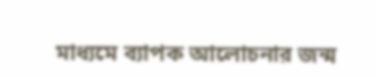মাধ্যমে ব্যাপক আলোচনার জন্ম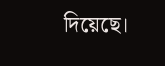দিয়েছে।